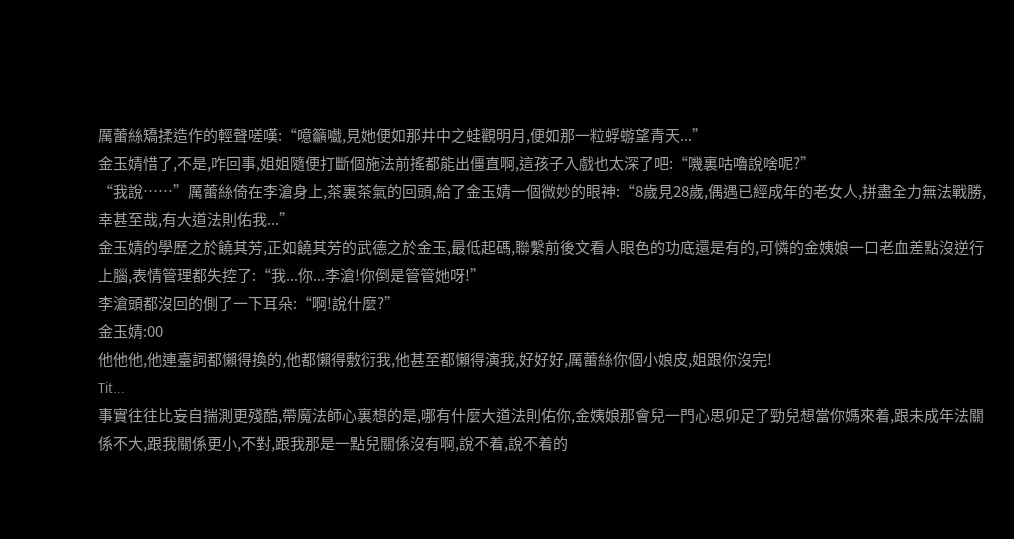厲蕾絲矯揉造作的輕聲嗟嘆:“噫籲嚱,見她便如那井中之蛙觀明月,便如那一粒蜉蝣望青天...”
金玉婧惜了,不是,咋回事,姐姐隨便打斷個施法前搖都能出僵直啊,這孩子入戲也太深了吧:“嘰裏咕嚕說啥呢?”
“我說……”厲蕾絲倚在李滄身上,茶裏茶氣的回頭,給了金玉婧一個微妙的眼神:“8歲見28歲,偶遇已經成年的老女人,拼盡全力無法戰勝,幸甚至哉,有大道法則佑我...”
金玉婧的學歷之於饒其芳,正如饒其芳的武德之於金玉,最低起碼,聯繫前後文看人眼色的功底還是有的,可憐的金姨娘一口老血差點沒逆行上腦,表情管理都失控了:“我...你...李滄!你倒是管管她呀!”
李滄頭都沒回的側了一下耳朵:“啊!說什麼?”
金玉婧:00
他他他,他連臺詞都懶得換的,他都懶得敷衍我,他甚至都懶得演我,好好好,厲蕾絲你個小娘皮,姐跟你沒完!
Tit...
事實往往比妄自揣測更殘酷,帶魔法師心裏想的是,哪有什麼大道法則佑你,金姨娘那會兒一門心思卯足了勁兒想當你媽來着,跟未成年法關係不大,跟我關係更小,不對,跟我那是一點兒關係沒有啊,說不着,說不着的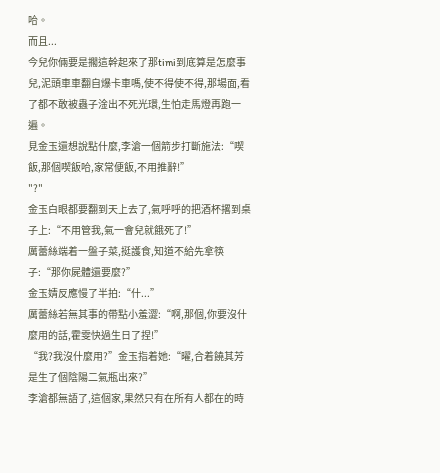哈。
而且...
今兒你倆要是擱這幹起來了那timi到底算是怎麼事兒,泥頭車車翻自爆卡車嗎,使不得使不得,那場面,看了都不敢被蟲子淦出不死光環,生怕走馬燈再跑一遍。
見金玉還想說點什麼,李滄一個箭步打斷施法:“喫飯,那個喫飯哈,家常便飯,不用推辭!”
"?"
金玉白眼都要翻到天上去了,氣呼呼的把酒杯撂到桌子上:“不用管我,氣一會兒就餓死了!”
厲蕾絲端着一盤子菜,挺護食,知道不給先拿筷子:“那你屍體還要麼?”
金玉婧反應慢了半拍:“什...”
厲蕾絲若無其事的帶點小羞澀:“啊,那個,你要沒什麼用的話,霍雯快過生日了捏!”
“我?我沒什麼用?”金玉指着她:“曜,合着饒其芳是生了個陰陽二氣瓶出來?”
李滄都無語了,這個家,果然只有在所有人都在的時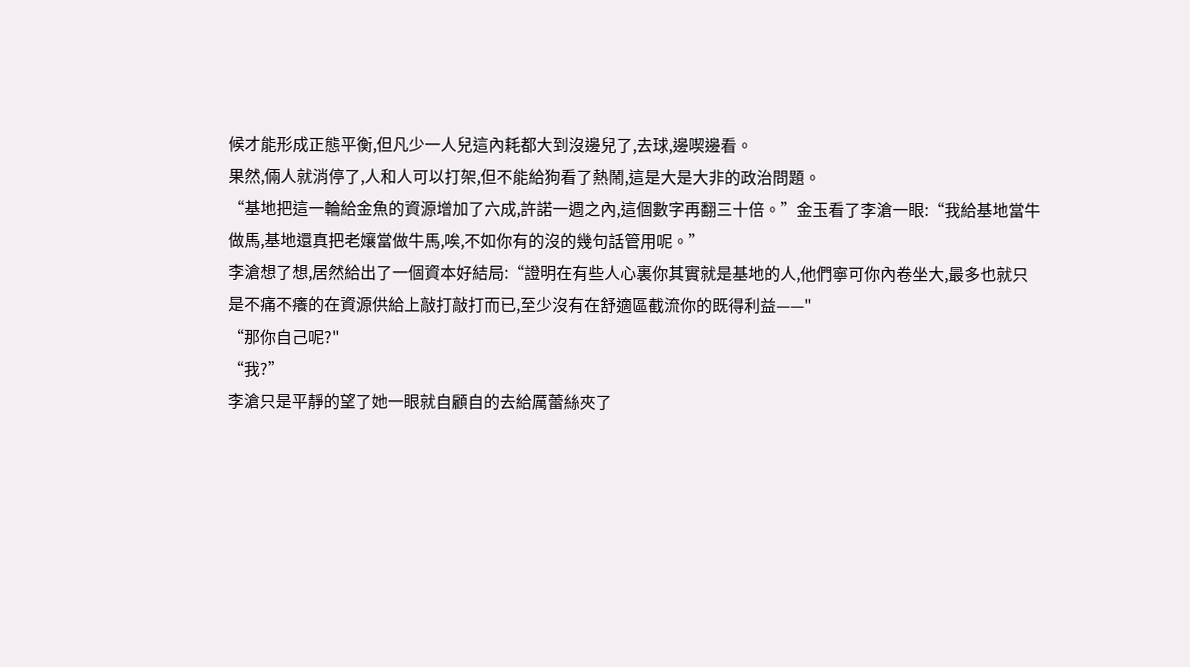候才能形成正態平衡,但凡少一人兒這內耗都大到沒邊兒了,去球,邊喫邊看。
果然,倆人就消停了,人和人可以打架,但不能給狗看了熱鬧,這是大是大非的政治問題。
“基地把這一輪給金魚的資源增加了六成,許諾一週之內,這個數字再翻三十倍。”金玉看了李滄一眼:“我給基地當牛做馬,基地還真把老孃當做牛馬,唉,不如你有的沒的幾句話管用呢。”
李滄想了想,居然給出了一個資本好結局:“證明在有些人心裏你其實就是基地的人,他們寧可你內卷坐大,最多也就只是不痛不癢的在資源供給上敲打敲打而已,至少沒有在舒適區截流你的既得利益——"
“那你自己呢?"
“我?”
李滄只是平靜的望了她一眼就自顧自的去給厲蕾絲夾了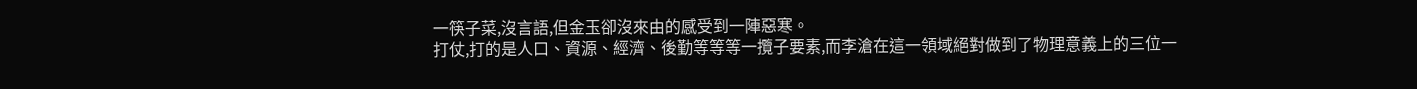一筷子菜,沒言語,但金玉卻沒來由的感受到一陣惡寒。
打仗,打的是人口、資源、經濟、後勤等等等一攬子要素,而李滄在這一領域絕對做到了物理意義上的三位一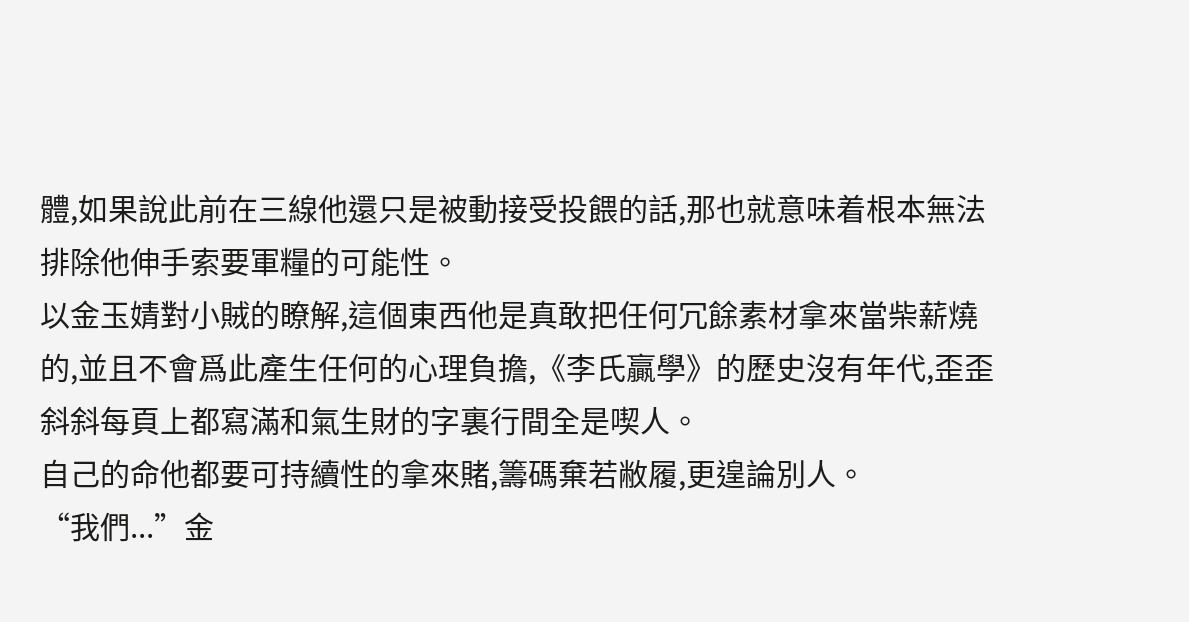體,如果說此前在三線他還只是被動接受投餵的話,那也就意味着根本無法排除他伸手索要軍糧的可能性。
以金玉婧對小賊的瞭解,這個東西他是真敢把任何冗餘素材拿來當柴薪燒的,並且不會爲此產生任何的心理負擔,《李氏贏學》的歷史沒有年代,歪歪斜斜每頁上都寫滿和氣生財的字裏行間全是喫人。
自己的命他都要可持續性的拿來賭,籌碼棄若敝履,更遑論別人。
“我們...”金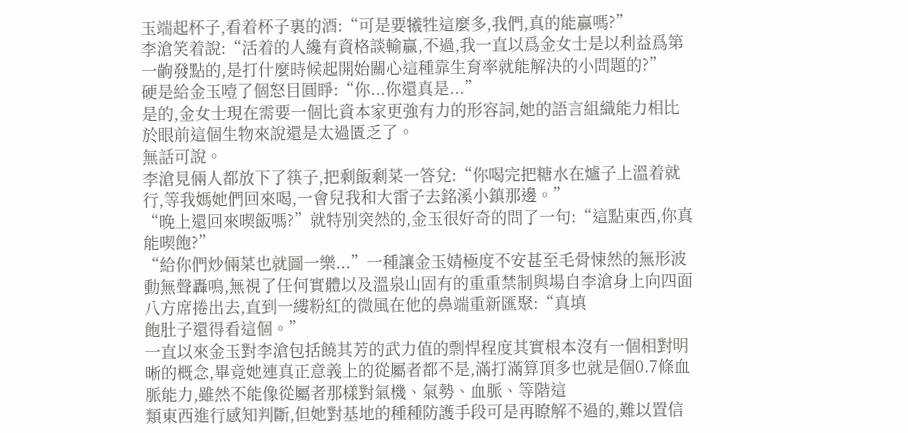玉端起杯子,看着杯子裏的酒:“可是要犧牲這麼多,我們,真的能贏嗎?”
李滄笑着說:“活着的人纔有資格談輸贏,不過,我一直以爲金女士是以利益爲第一齣發點的,是打什麼時候起開始關心這種靠生育率就能解決的小問題的?”
硬是給金玉噎了個怒目圓睜:“你...你還真是...”
是的,金女士現在需要一個比資本家更強有力的形容詞,她的語言組織能力相比於眼前這個生物來說還是太過匱乏了。
無話可說。
李滄見倆人都放下了筷子,把剩飯剩菜一答兌:“你喝完把糖水在爐子上溫着就行,等我媽她們回來喝,一會兒我和大雷子去銘溪小鎮那邊。”
“晚上還回來喫飯嗎?”就特別突然的,金玉很好奇的問了一句:“這點東西,你真能喫飽?”
“給你們炒倆菜也就圖一樂...”一種讓金玉婧極度不安甚至毛骨悚然的無形波動無聲轟鳴,無視了任何實體以及溫泉山固有的重重禁制與場自李滄身上向四面八方席捲出去,直到一縷粉紅的微風在他的鼻端重新匯聚:“真填
飽肚子還得看這個。”
一直以來金玉對李滄包括饒其芳的武力值的剽悍程度其實根本沒有一個相對明晰的概念,畢竟她連真正意義上的從屬者都不是,滿打滿算頂多也就是個0.7條血脈能力,雖然不能像從屬者那樣對氣機、氣勢、血脈、等階這
類東西進行感知判斷,但她對基地的種種防護手段可是再瞭解不過的,難以置信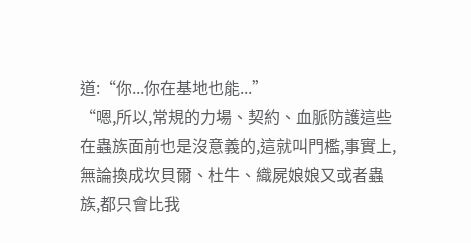道:“你...你在基地也能...”
“嗯,所以,常規的力場、契約、血脈防護這些在蟲族面前也是沒意義的,這就叫門檻,事實上,無論換成坎貝爾、杜牛、織屍娘娘又或者蟲族,都只會比我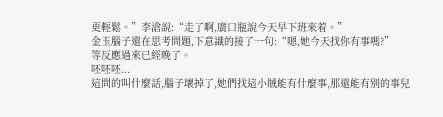更輕鬆。”李滄說:“走了啊,廣口瓶說今天早下班來着。”
金玉腦子還在思考問題,下意識的接了一句:“嗯,她今天找你有事嗎?”
等反應過來已經晚了。
呸呸呸...
這問的叫什麼話,腦子壞掉了,她們找這小賊能有什麼事,那還能有別的事兒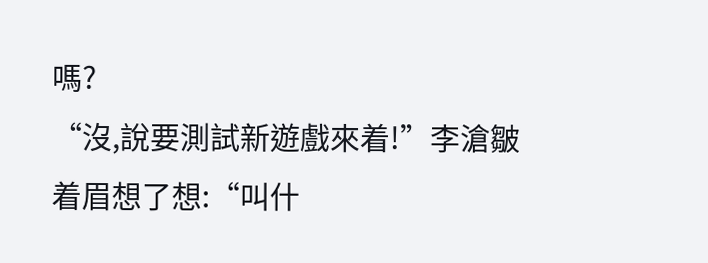嗎?
“沒,說要測試新遊戲來着!”李滄皺着眉想了想:“叫什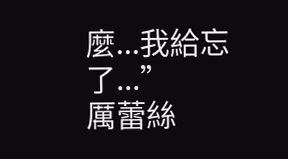麼...我給忘了...”
厲蕾絲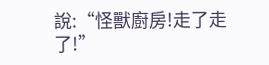說:“怪獸廚房!走了走了!”